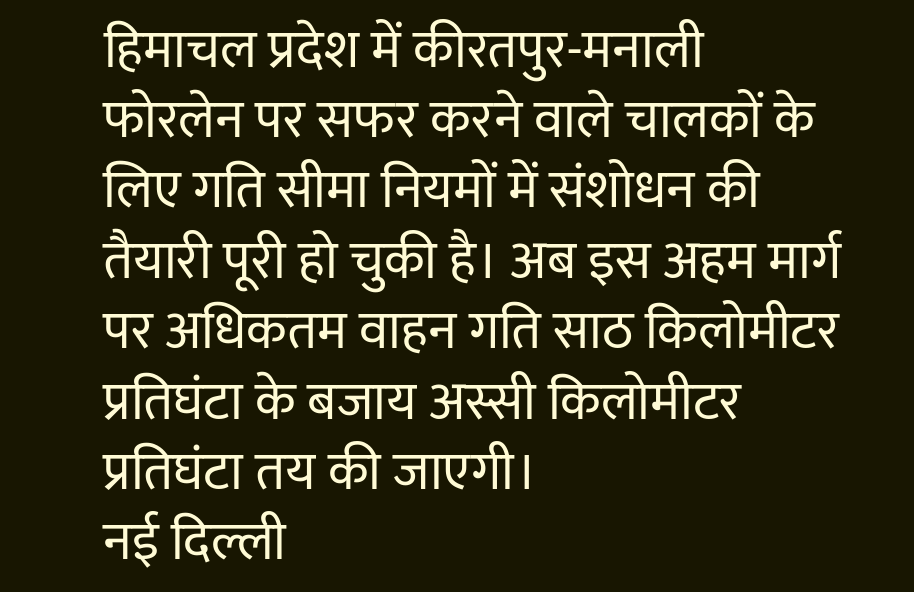हिमाचल प्रदेश में कीरतपुर-मनाली फोरलेन पर सफर करने वाले चालकों के लिए गति सीमा नियमों में संशोधन की तैयारी पूरी हो चुकी है। अब इस अहम मार्ग पर अधिकतम वाहन गति साठ किलोमीटर प्रतिघंटा के बजाय अस्सी किलोमीटर प्रतिघंटा तय की जाएगी।
नई दिल्ली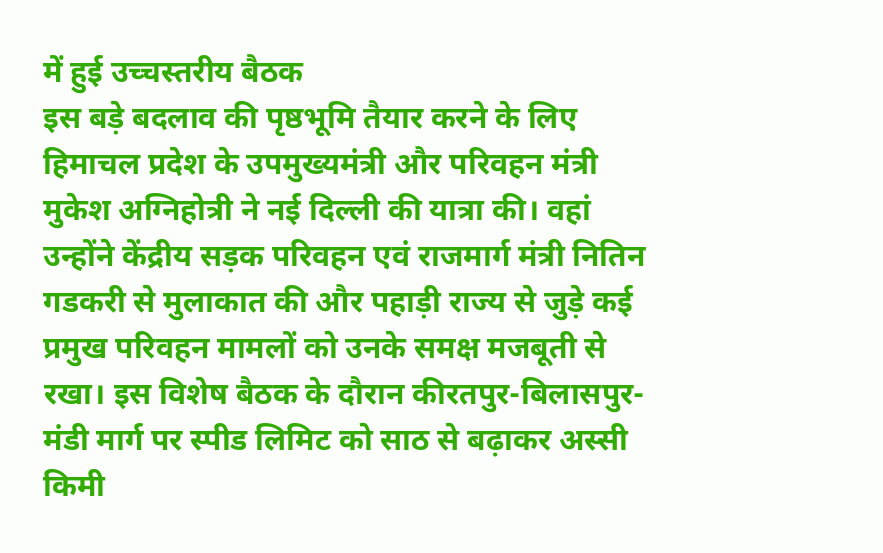में हुई उच्चस्तरीय बैठक
इस बड़े बदलाव की पृष्ठभूमि तैयार करने के लिए हिमाचल प्रदेश के उपमुख्यमंत्री और परिवहन मंत्री मुकेश अग्निहोत्री ने नई दिल्ली की यात्रा की। वहां उन्होंने केंद्रीय सड़क परिवहन एवं राजमार्ग मंत्री नितिन गडकरी से मुलाकात की और पहाड़ी राज्य से जुड़े कई प्रमुख परिवहन मामलों को उनके समक्ष मजबूती से रखा। इस विशेष बैठक के दौरान कीरतपुर-बिलासपुर-मंडी मार्ग पर स्पीड लिमिट को साठ से बढ़ाकर अस्सी किमी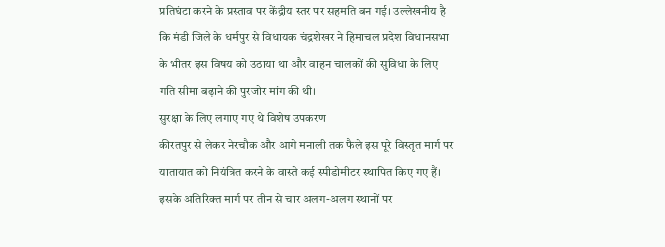प्रतिघंटा करने के प्रस्ताव पर केंद्रीय स्तर पर सहमति बन गई। उल्लेखनीय है कि मंडी जिले के धर्मपुर से विधायक चंद्रशेखर ने हिमाचल प्रदेश विधानसभा के भीतर इस विषय को उठाया था और वाहन चालकों की सुविधा के लिए गति सीमा बढ़ाने की पुरजोर मांग की थी।
सुरक्षा के लिए लगाए गए थे विशेष उपकरण
कीरतपुर से लेकर नेरचौक और आगे मनाली तक फैले इस पूरे विस्तृत मार्ग पर यातायात को नियंत्रित करने के वास्ते कई स्पीडोमीटर स्थापित किए गए हैं। इसके अतिरिक्त मार्ग पर तीन से चार अलग-अलग स्थानों पर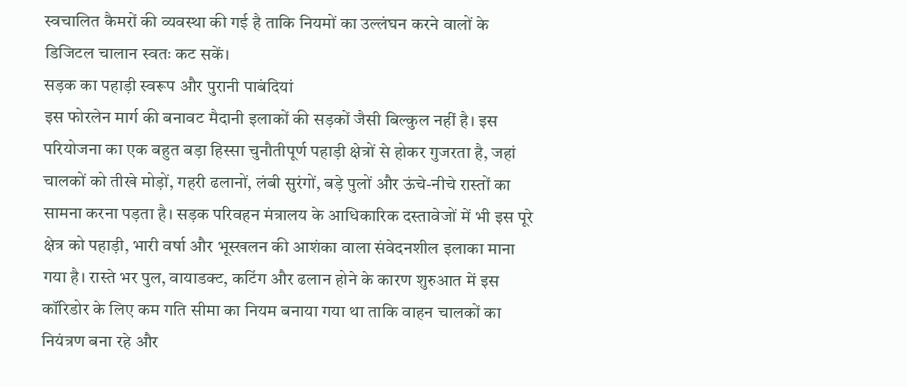स्वचालित कैमरों की व्यवस्था की गई है ताकि नियमों का उल्लंघन करने वालों के डिजिटल चालान स्वतः कट सकें।
सड़क का पहाड़ी स्वरूप और पुरानी पाबंदियां
इस फोरलेन मार्ग की बनावट मैदानी इलाकों की सड़कों जैसी बिल्कुल नहीं है। इस परियोजना का एक बहुत बड़ा हिस्सा चुनौतीपूर्ण पहाड़ी क्षेत्रों से होकर गुजरता है, जहां चालकों को तीखे मोड़ों, गहरी ढलानों, लंबी सुरंगों, बड़े पुलों और ऊंचे-नीचे रास्तों का सामना करना पड़ता है। सड़क परिवहन मंत्रालय के आधिकारिक दस्तावेजों में भी इस पूरे क्षेत्र को पहाड़ी, भारी वर्षा और भूस्खलन की आशंका वाला संवेदनशील इलाका माना गया है। रास्ते भर पुल, वायाडक्ट, कटिंग और ढलान होने के कारण शुरुआत में इस कॉरिडोर के लिए कम गति सीमा का नियम बनाया गया था ताकि वाहन चालकों का नियंत्रण बना रहे और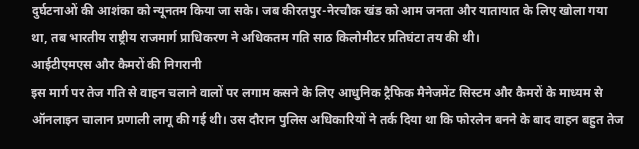दुर्घटनाओं की आशंका को न्यूनतम किया जा सके। जब कीरतपुर-नेरचौक खंड को आम जनता और यातायात के लिए खोला गया था, तब भारतीय राष्ट्रीय राजमार्ग प्राधिकरण ने अधिकतम गति साठ किलोमीटर प्रतिघंटा तय की थी।
आईटीएमएस और कैमरों की निगरानी
इस मार्ग पर तेज गति से वाहन चलाने वालों पर लगाम कसने के लिए आधुनिक ट्रैफिक मैनेजमेंट सिस्टम और कैमरों के माध्यम से ऑनलाइन चालान प्रणाली लागू की गई थी। उस दौरान पुलिस अधिकारियों ने तर्क दिया था कि फोरलेन बनने के बाद वाहन बहुत तेज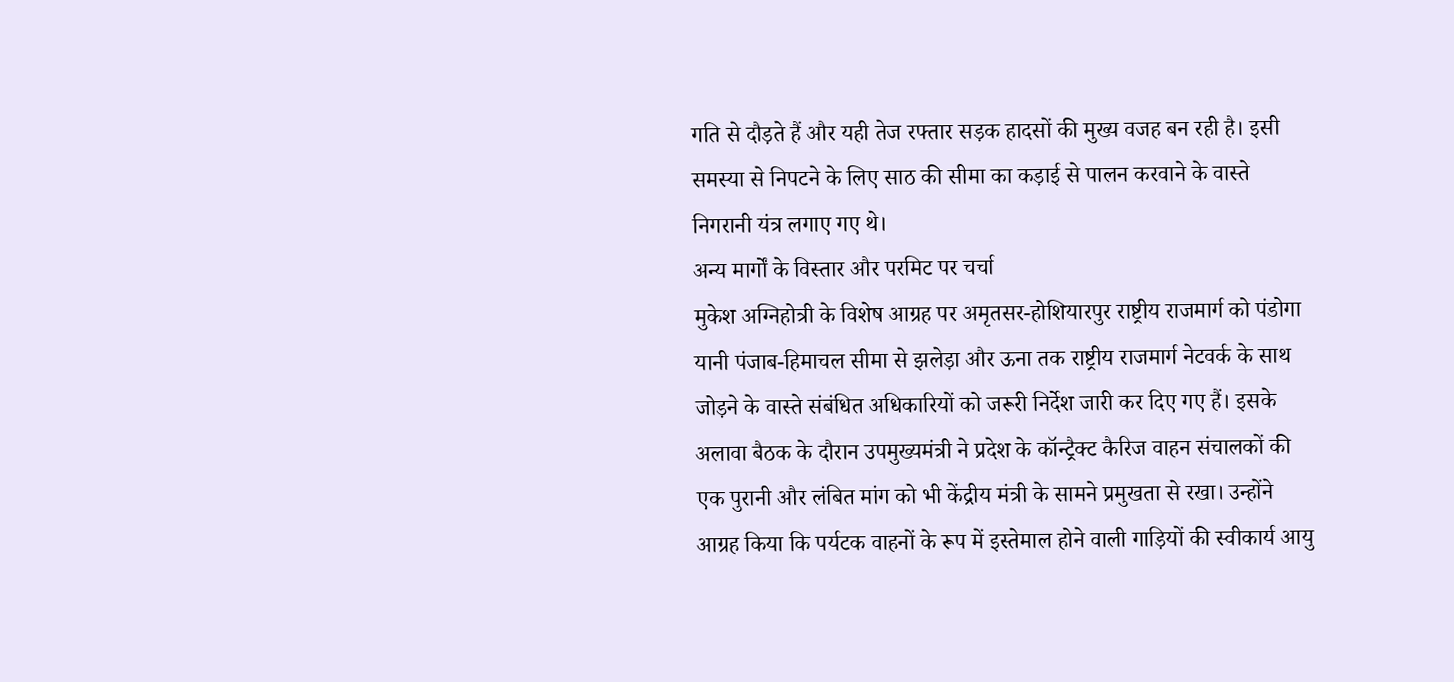गति से दौड़ते हैं और यही तेज रफ्तार सड़क हादसों की मुख्य वजह बन रही है। इसी समस्या से निपटने के लिए साठ की सीमा का कड़ाई से पालन करवाने के वास्ते निगरानी यंत्र लगाए गए थे।
अन्य मार्गों के विस्तार और परमिट पर चर्चा
मुकेश अग्निहोत्री के विशेष आग्रह पर अमृतसर-होशियारपुर राष्ट्रीय राजमार्ग को पंडोगा यानी पंजाब-हिमाचल सीमा से झलेड़ा और ऊना तक राष्ट्रीय राजमार्ग नेटवर्क के साथ जोड़ने के वास्ते संबंधित अधिकारियों को जरूरी निर्देश जारी कर दिए गए हैं। इसके अलावा बैठक के दौरान उपमुख्यमंत्री ने प्रदेश के कॉन्ट्रैक्ट कैरिज वाहन संचालकों की एक पुरानी और लंबित मांग को भी केंद्रीय मंत्री के सामने प्रमुखता से रखा। उन्होंने आग्रह किया कि पर्यटक वाहनों के रूप में इस्तेमाल होने वाली गाड़ियों की स्वीकार्य आयु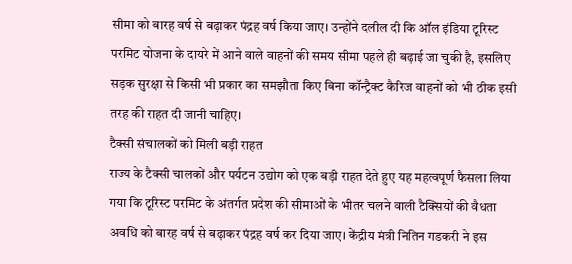सीमा को बारह वर्ष से बढ़ाकर पंद्रह वर्ष किया जाए। उन्होंने दलील दी कि ऑल इंडिया टूरिस्ट परमिट योजना के दायरे में आने वाले वाहनों की समय सीमा पहले ही बढ़ाई जा चुकी है, इसलिए सड़क सुरक्षा से किसी भी प्रकार का समझौता किए बिना कॉन्ट्रैक्ट कैरिज वाहनों को भी ठीक इसी तरह की राहत दी जानी चाहिए।
टैक्सी संचालकों को मिली बड़ी राहत
राज्य के टैक्सी चालकों और पर्यटन उद्योग को एक बड़ी राहत देते हुए यह महत्वपूर्ण फैसला लिया गया कि टूरिस्ट परमिट के अंतर्गत प्रदेश की सीमाओं के भीतर चलने वाली टैक्सियों की वैधता अवधि को बारह वर्ष से बढ़ाकर पंद्रह वर्ष कर दिया जाए। केंद्रीय मंत्री नितिन गडकरी ने इस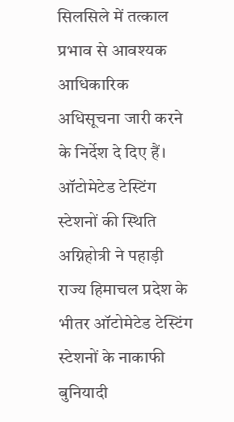सिलसिले में तत्काल प्रभाव से आवश्यक आधिकारिक अधिसूचना जारी करने के निर्देश दे दिए हैं।
ऑटोमेटेड टेस्टिंग स्टेशनों की स्थिति
अग्निहोत्री ने पहाड़ी राज्य हिमाचल प्रदेश के भीतर ऑटोमेटेड टेस्टिंग स्टेशनों के नाकाफी बुनियादी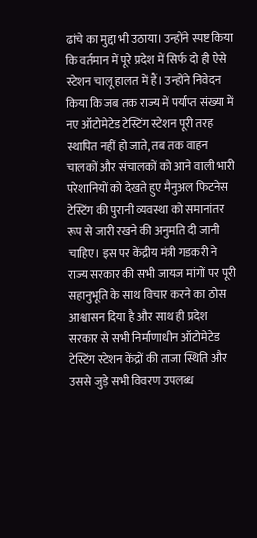ढांचे का मुद्दा भी उठाया। उन्होंने स्पष्ट किया कि वर्तमान में पूरे प्रदेश में सिर्फ दो ही ऐसे स्टेशन चालू हालत में हैं। उन्होंने निवेदन किया कि जब तक राज्य में पर्याप्त संख्या में नए ऑटोमेटेड टेस्टिंग स्टेशन पूरी तरह स्थापित नहीं हो जाते, तब तक वाहन चालकों और संचालकों को आने वाली भारी परेशानियों को देखते हुए मैनुअल फिटनेस टेस्टिंग की पुरानी व्यवस्था को समानांतर रूप से जारी रखने की अनुमति दी जानी चाहिए। इस पर केंद्रीय मंत्री गडकरी ने राज्य सरकार की सभी जायज मांगों पर पूरी सहानुभूति के साथ विचार करने का ठोस आश्वासन दिया है और साथ ही प्रदेश सरकार से सभी निर्माणाधीन ऑटोमेटेड टेस्टिंग स्टेशन केंद्रों की ताजा स्थिति और उससे जुड़े सभी विवरण उपलब्ध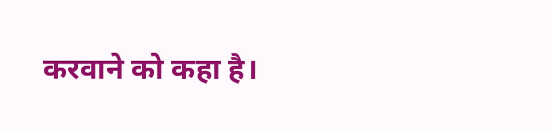करवाने को कहा है।